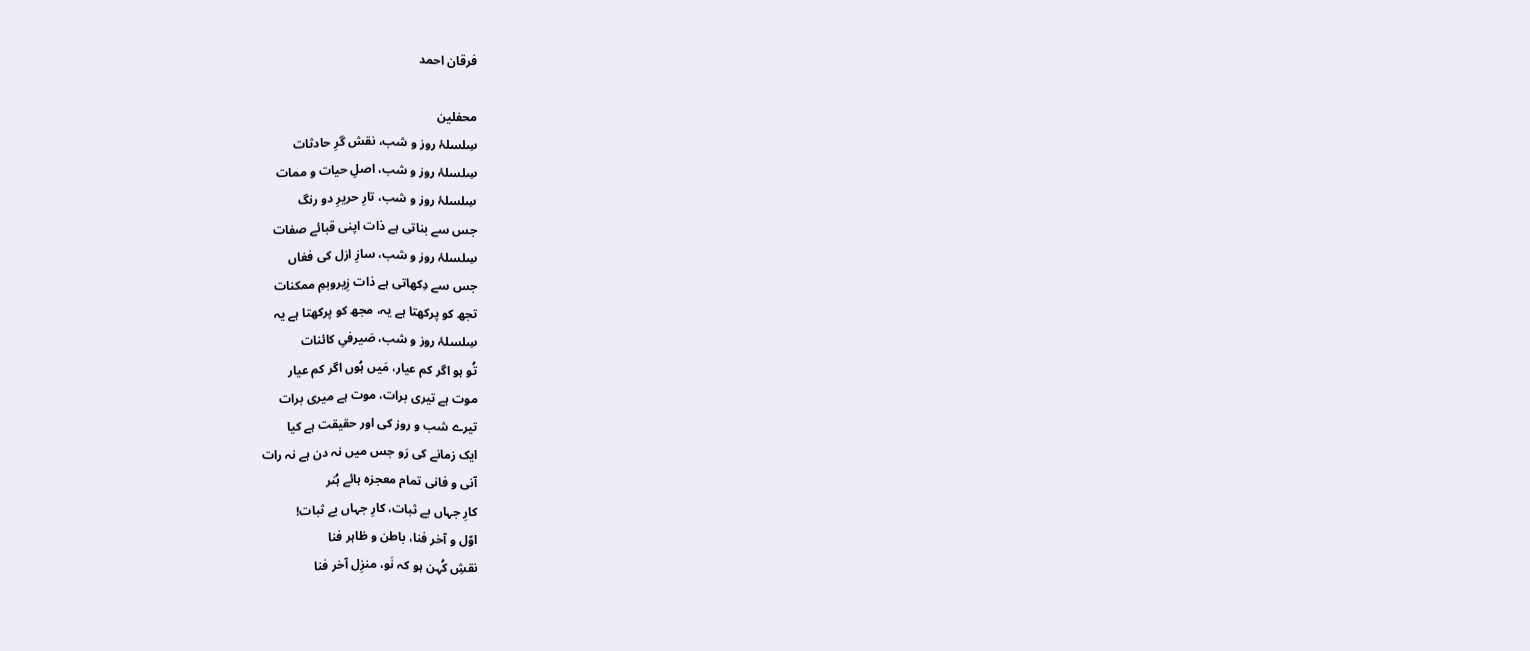فرقان احمد

محفلین
سِلسلۂ روز و شب، نقش گرِ حادثات
سِلسلۂ روز و شب، اصلِ حیات و ممات
سِلسلۂ روز و شب، تارِ حریرِ دو رنگ
جس سے بناتی ہے ذات اپنی قبائے صفات
سِلسلۂ روز و شب، سازِ ازل کی فغاں
جس سے دِکھاتی ہے ذات زِیروبمِ ممکنات
تجھ کو پرکھتا ہے یہ، مجھ کو پرکھتا ہے یہ
سِلسلۂ روز و شب، صَیرفیِ کائنات
تُو ہو اگر کم عیار، مَیں ہُوں اگر کم عیار
موت ہے تیری برات، موت ہے میری برات
تیرے شب و روز کی اور حقیقت ہے کیا
ایک زمانے کی رَو جس میں نہ دن ہے نہ رات
آنی و فانی تمام معجزہ ہائے ہُنر
کارِ جہاں بے ثبات، کارِ جہاں بے ثبات!
اوّل و آخر فنا، باطن و ظاہر فنا
نقشِ کُہن ہو کہ نَو، منزِل آخر فنا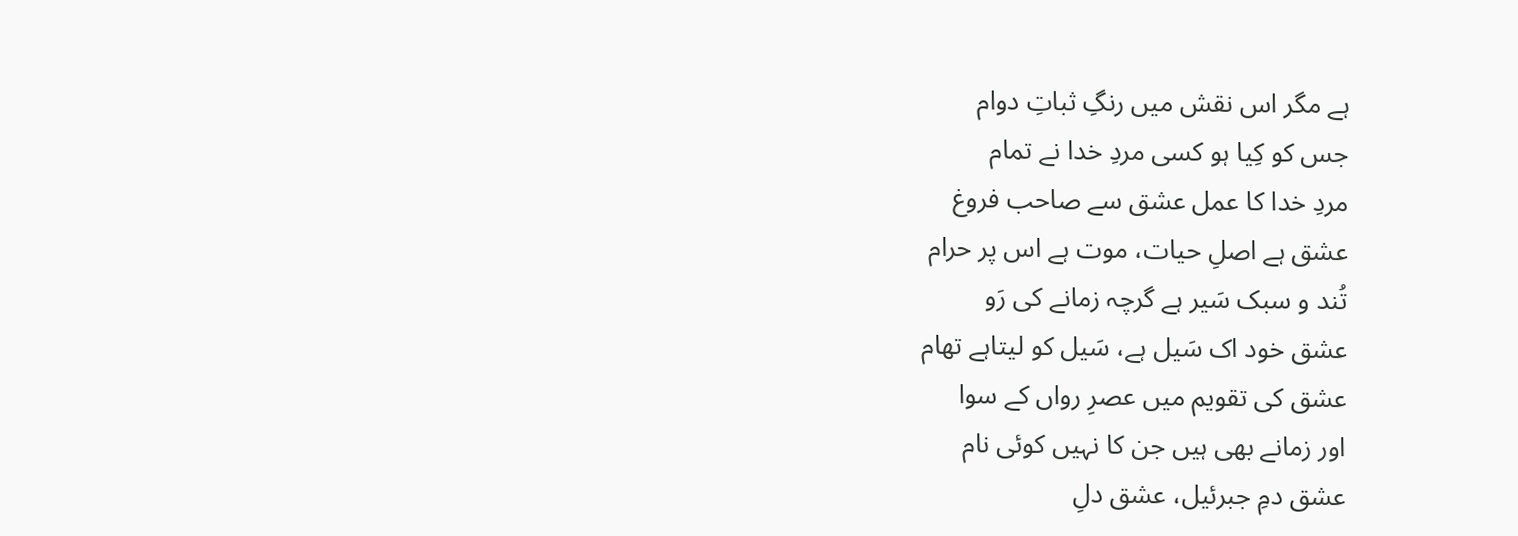ہے مگر اس نقش میں رنگِ ثباتِ دوام
جس کو کِیا ہو کسی مردِ خدا نے تمام
مردِ خدا کا عمل عشق سے صاحب فروغ
عشق ہے اصلِ حیات، موت ہے اس پر حرام
تُند و سبک سَیر ہے گرچہ زمانے کی رَو
عشق خود اک سَیل ہے، سَیل کو لیتاہے تھام
عشق کی تقویم میں عصرِ رواں کے سوا
اور زمانے بھی ہیں جن کا نہیں کوئی نام
عشق دمِ جبرئیل، عشق دلِ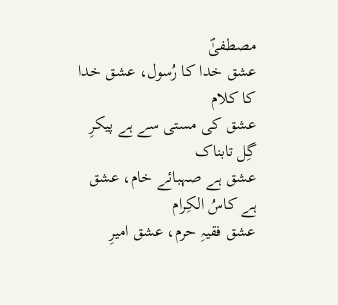مصطفیٰؐ
عشق خدا کا رُسول، عشق خدا کا کلام
عشق کی مستی سے ہے پیکرِ گِل تابناک
عشق ہے صہبائے خام، عشق ہے کاسُ الکِرام
عشق فقیہِ حرم، عشق امیرِ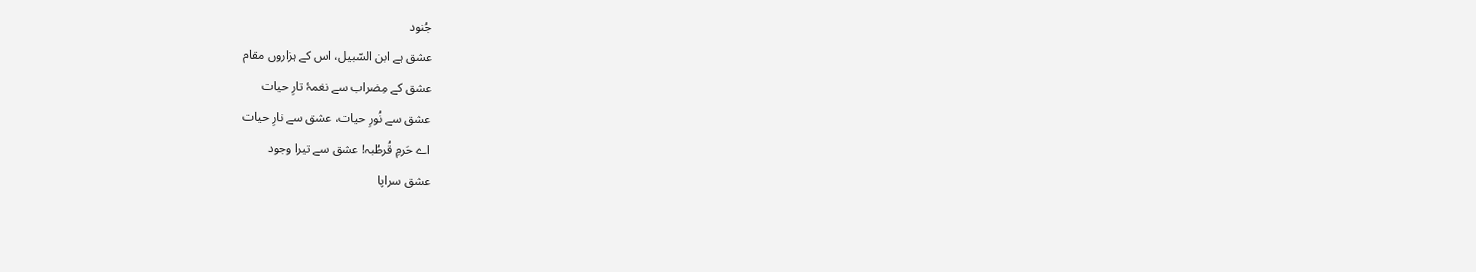جُنود
عشق ہے ابن السّبیل، اس کے ہزاروں مقام
عشق کے مِضراب سے نغمۂ تارِ حیات
عشق سے نُورِ حیات، عشق سے نارِ حیات
اے حَرمِ قُرطُبہ! عشق سے تیرا وجود
عشق سراپا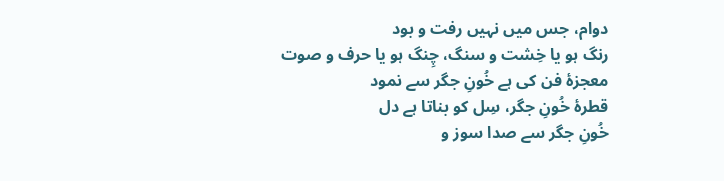دوام، جس میں نہیں رفت و بود
رنگ ہو یا خِشت و سنگ، چِنگ ہو یا حرف و صوت
معجزۂ فن کی ہے خُونِ جگر سے نمود
قطرۂ خُونِ جگر، سِل کو بناتا ہے دل
خُونِ جگر سے صدا سوز و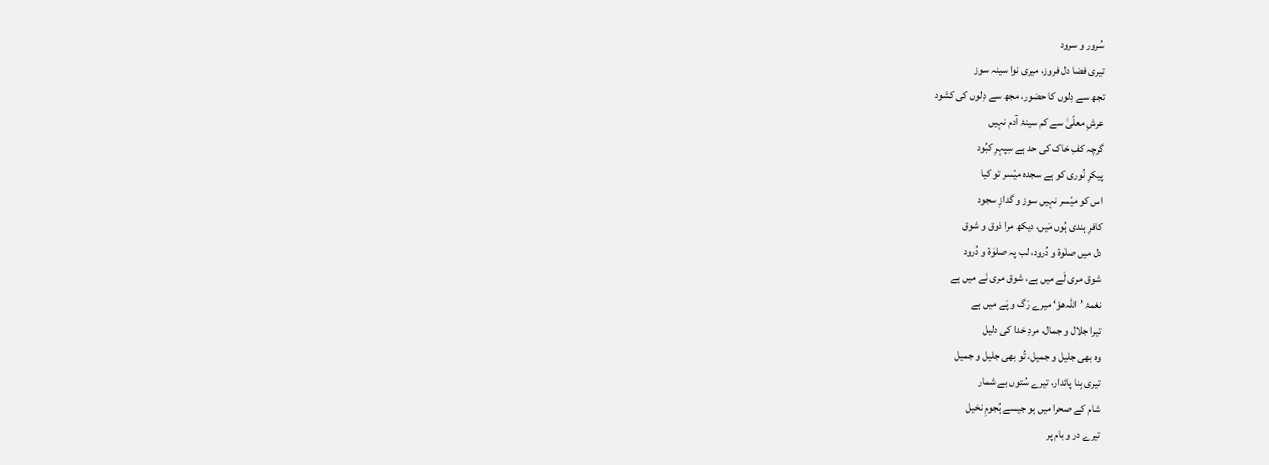سُرور و سرود
تیری فضا دل فروز، میری نوا سینہ سوز
تجھ سے دِلوں کا حضور، مجھ سے دِلوں کی کشود
عرشِ معلّیٰ سے کم سینۂ آدم نہیں
گرچہ کفِ خاک کی حد ہے سِپہرِ کبُود
پیکرِ نُوری کو ہے سجدہ میّسر تو کیا
اس کو میّسر نہیں سوز و گدازِ سجود
کافرِ ہندی ہُوں مَیں، دیکھ مرا ذوق و شوق
دل میں صلٰوۃ و دُرود، لب پہ صلوٰۃ و دُرود
شوق مری لَے میں ہے، شوق مری نَے میں ہے
نغمۂ ’اللہ‌ھوٗ‘ میرے رَگ و پَے میں ہے
تیرا جلال و جمال، مردِ خدا کی دلیل
وہ بھی جلیل و جمیل، تُو بھی جلیل و جمیل
تیری بِنا پائدار، تیرے سُتوں بے شمار
شام کے صحرا میں ہو جیسے ہُجومِ نخیل
تیرے در و بام پر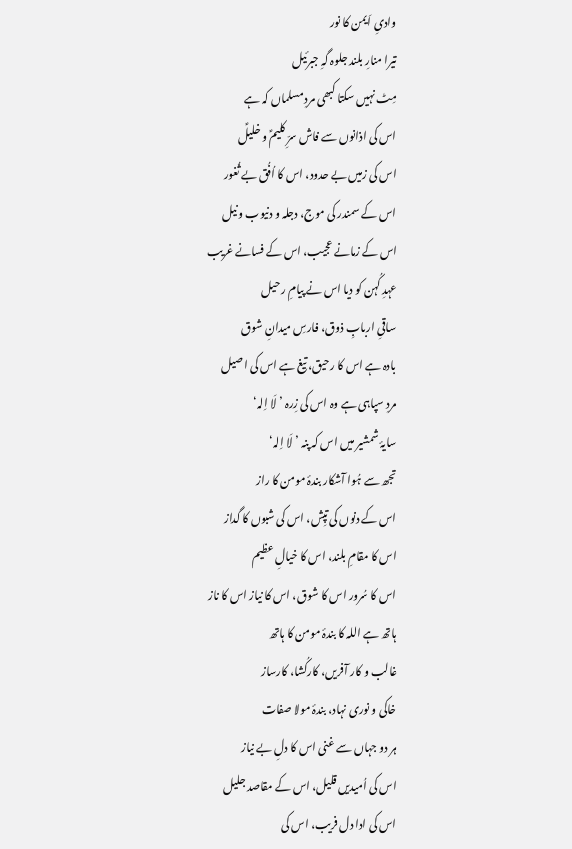وادیِ اَیمن کا نور
تیرا منارِ بلند جلوہ گہِ جبرئیل
مِٹ نہیں سکتا کبھی مردِ مسلماں کہ ہے
اس کی اذانوں سے فاش سرِّ کلیمؑ و خلیلؑ
اس کی زمیں بے حدود، اس کا اُفُق بے ثُغور
اس کے سمندر کی موج، دجلہ و دنیوب و نیل
اس کے زمانے عجیب، اس کے فسانے غریب
عہدِ کُہن کو دیا اس نے پیامِ رحیل
ساقیِ اربابِ ذوق، فارسِ میدانِ شوق
بادہ ہے اس کا رحیق، تیغ ہے اس کی اصیل
مردِ سپاہی ہے وہ اس کی زِرہ ’لَا اِلہ‘
سایۂ شمشیر میں اس کہ پنہ ’لَا اِلہ‘
تجھ سے ہُوا آشکار بندۂ مومن کا راز
اس کے دنوں کی تپِش، اس کی شبوں کا گداز
اس کا مقامِ بلند، اس کا خیالِ عظیم
اس کا سُرور اس کا شوق، اس کا نیاز اس کا ناز
ہاتھ ہے اللہ کا بندۂ مومن کا ہاتھ
غالب و کار آفریں، کارکُشا، کارساز
خاکی و نوری نہاد، بندۂ مولا صفات
ہر دو جہاں سے غنی اس کا دلِ بے نیاز
اس کی اُمیدیں قلیل، اس کے مقاصد جلیل
اس کی ادا دل فریب، اس کی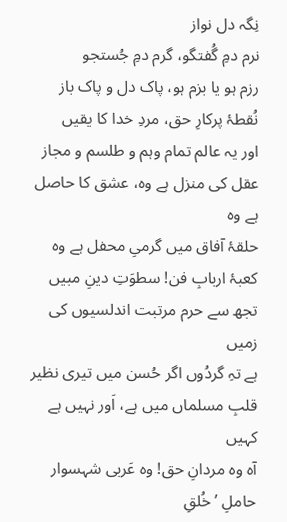نِگہ دل نواز
نرم دمِ گُفتگو، گرم دمِ جُستجو
رزم ہو یا بزم ہو، پاک دل و پاک باز
نُقطۂ پرکارِ حق، مردِ خدا کا یقیں
اور یہ عالم تمام وہم و طلسم و مجاز
عقل کی منزل ہے وہ، عشق کا حاصل ہے وہ
حلقۂ آفاق میں گرمیِ محفل ہے وہ
کعبۂ اربابِ فن! سطوَتِ دینِ مبیں
تجھ سے حرم مرتبت اندلسیوں کی زمیں
ہے تہِ گردُوں اگر حُسن میں تیری نظیر
قلبِ مسلماں میں ہے، اَور نہیں ہے کہیں
آہ وہ مردانِ حق! وہ عَربی شہسوار
حاملِ ’ خُلقِ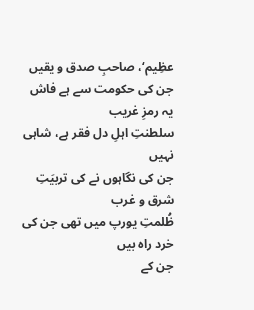عظِیم‘، صاحبِ صدق و یقیں
جن کی حکومت سے ہے فاش یہ رمزِ غریب
سلطنتِ اہلِ دل فقر ہے، شاہی نہیں
جن کی نگاہوں نے کی تربیَتِ شرق و غرب
ظُلمتِ یورپ میں تھی جن کی خرد راہ بیں
جن کے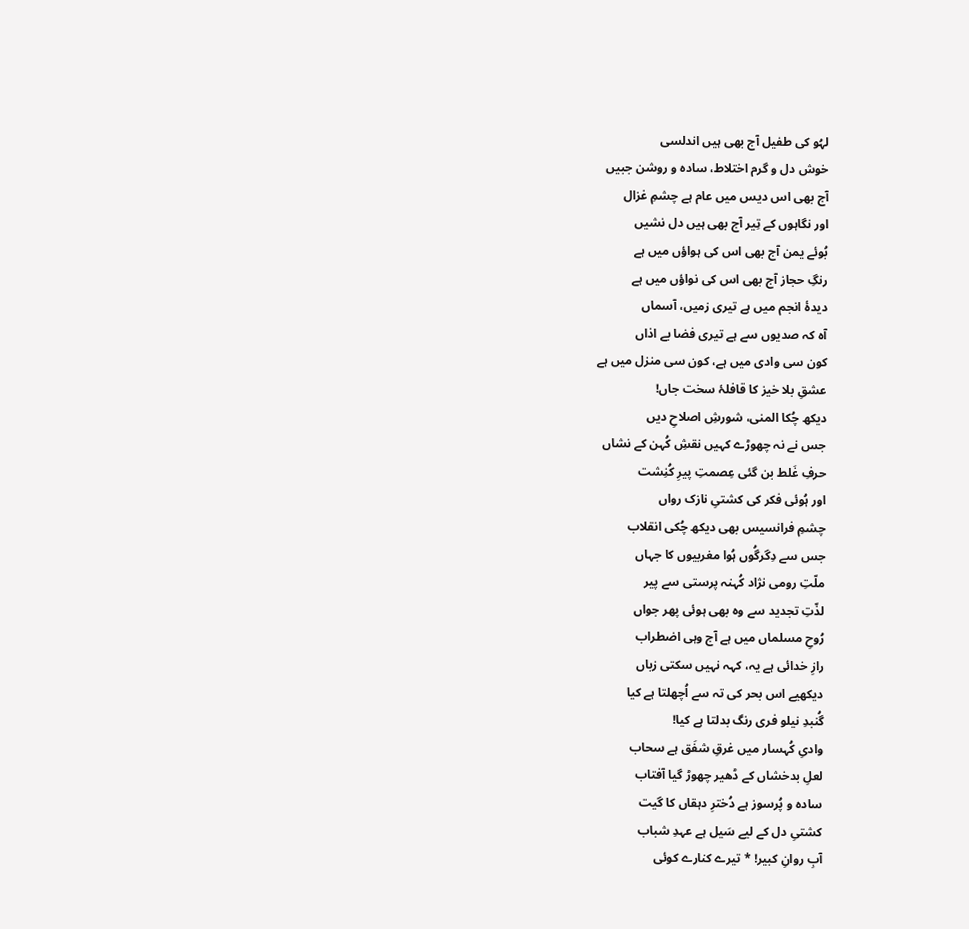لہُو کی طفیل آج بھی ہیں اندلسی
خوش دل و گرم اختلاط، سادہ و روشن جبیں
آج بھی اس دیس میں عام ہے چشمِ غزال
اور نگاہوں کے تِیر آج بھی ہیں دل نشیں
بُوئے یمن آج بھی اس کی ہواؤں میں ہے
رنگِ حجاز آج بھی اس کی نواؤں میں ہے
دیدۂ انجم میں ہے تیری زمیں، آسماں
آہ کہ صدیوں سے ہے تیری فضا بے اذاں
کون سی وادی میں ہے، کون سی منزل میں ہے
عشقِ بلا خیز کا قافلۂ سخت جاں!
دیکھ چُکا المنی، شورشِ اصلاحِ دیں
جس نے نہ چھوڑے کہیں نقشِ کُہن کے نشاں
حرفِ غَلط بن گئی عِصمتِ پیرِ کُنِشت
اور ہُوئی فکر کی کشتیِ نازک رواں
چشمِ فرانسیس بھی دیکھ چُکی انقلاب
جس سے دِگرگُوں ہُوا مغربیوں کا جہاں
ملّتِ رومی نژاد کُہنہ پرستی سے پیر
لذّتِ تجدید سے وہ بھی ہوئی پھر جواں
رُوحِ مسلماں میں ہے آج وہی اضطراب
رازِ خدائی ہے یہ، کہہ نہیں سکتی زباں
دیکھیے اس بحر کی تہ سے اُچھلتا ہے کیا
گُنبدِ نیلو فری رنگ بدلتا ہے کیا!
وادیِ کُہسار میں غرقِ شفَق ہے سحاب
لعلِ بدخشاں کے ڈھیر چھوڑ گیا آفتاب
سادہ و پُرسوز ہے دُخترِ دہقاں کا گیت
کشتیِ دل کے لیے سَیل ہے عہدِ شباب
آبِ روانِ کبیر! * تیرے کنارے کوئی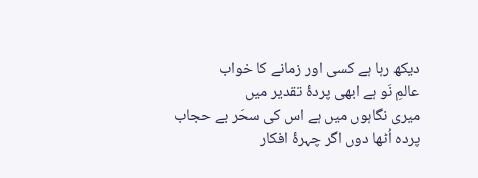دیکھ رہا ہے کسی اور زمانے کا خواب
عالمِ نَو ہے ابھی پردۂ تقدیر میں
میری نگاہوں میں ہے اس کی سحَر بے حجاب
پردہ اُٹھا دوں اگر چہرۂ افکار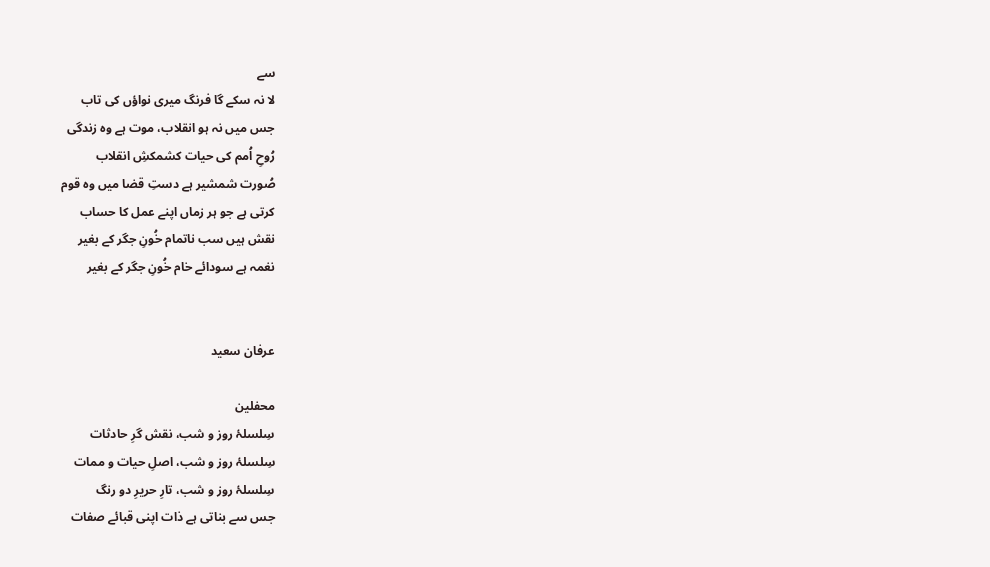سے
لا نہ سکے گا فرنگ میری نواؤں کی تاب
جس میں نہ ہو انقلاب، موت ہے وہ زندگی
رُوحِ اُمم کی حیات کشمکشِ انقلاب
صُورت شمشیر ہے دستِ قضا میں وہ قوم
کرتی ہے جو ہر زماں اپنے عمل کا حساب
نقش ہیں سب ناتمام خُونِ جگر کے بغیر
نغمہ ہے سودائے خام خُونِ جگر کے بغیر


عرفان سعید

محفلین
سِلسلۂ روز و شب، نقش گرِ حادثات
سِلسلۂ روز و شب، اصلِ حیات و ممات
سِلسلۂ روز و شب، تارِ حریرِ دو رنگ
جس سے بناتی ہے ذات اپنی قبائے صفات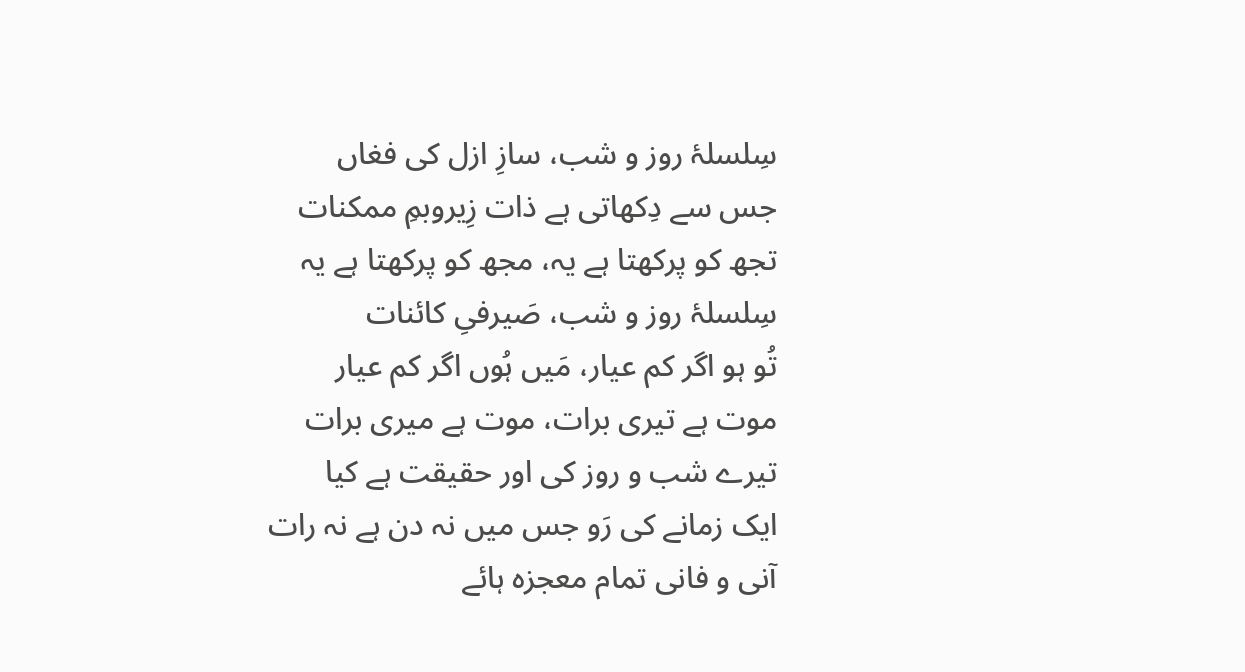سِلسلۂ روز و شب، سازِ ازل کی فغاں
جس سے دِکھاتی ہے ذات زِیروبمِ ممکنات
تجھ کو پرکھتا ہے یہ، مجھ کو پرکھتا ہے یہ
سِلسلۂ روز و شب، صَیرفیِ کائنات
تُو ہو اگر کم عیار، مَیں ہُوں اگر کم عیار
موت ہے تیری برات، موت ہے میری برات
تیرے شب و روز کی اور حقیقت ہے کیا
ایک زمانے کی رَو جس میں نہ دن ہے نہ رات
آنی و فانی تمام معجزہ ہائے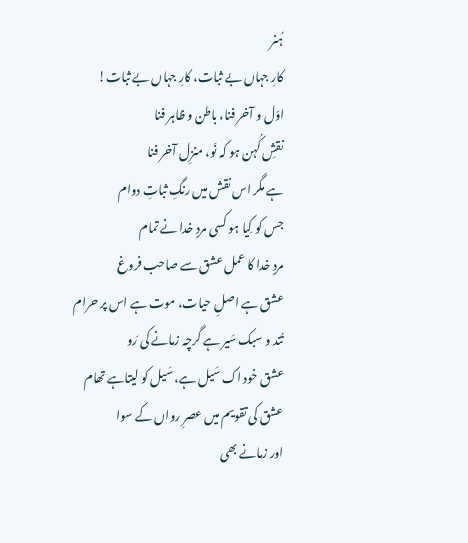ہُنر
کارِ جہاں بے ثبات، کارِ جہاں بے ثبات!
اوّل و آخر فنا، باطن و ظاہر فنا
نقشِ کُہن ہو کہ نَو، منزِل آخر فنا
ہے مگر اس نقش میں رنگِ ثباتِ دوام
جس کو کِیا ہو کسی مردِ خدا نے تمام
مردِ خدا کا عمل عشق سے صاحب فروغ
عشق ہے اصلِ حیات، موت ہے اس پر حرام
تُند و سبک سَیر ہے گرچہ زمانے کی رَو
عشق خود اک سَیل ہے، سَیل کو لیتاہے تھام
عشق کی تقویم میں عصرِ رواں کے سوا
اور زمانے بھی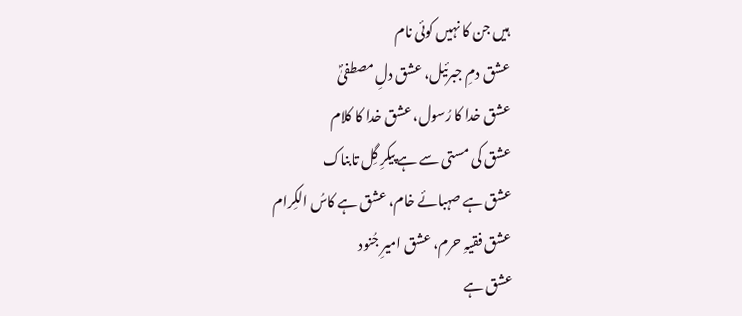ہیں جن کا نہیں کوئی نام
عشق دمِ جبرئیل، عشق دلِ مصطفیٰؐ
عشق خدا کا رُسول، عشق خدا کا کلام
عشق کی مستی سے ہے پیکرِ گِل تابناک
عشق ہے صہبائے خام، عشق ہے کاسُ الکِرام
عشق فقیہِ حرم، عشق امیرِ جُنود
عشق ہے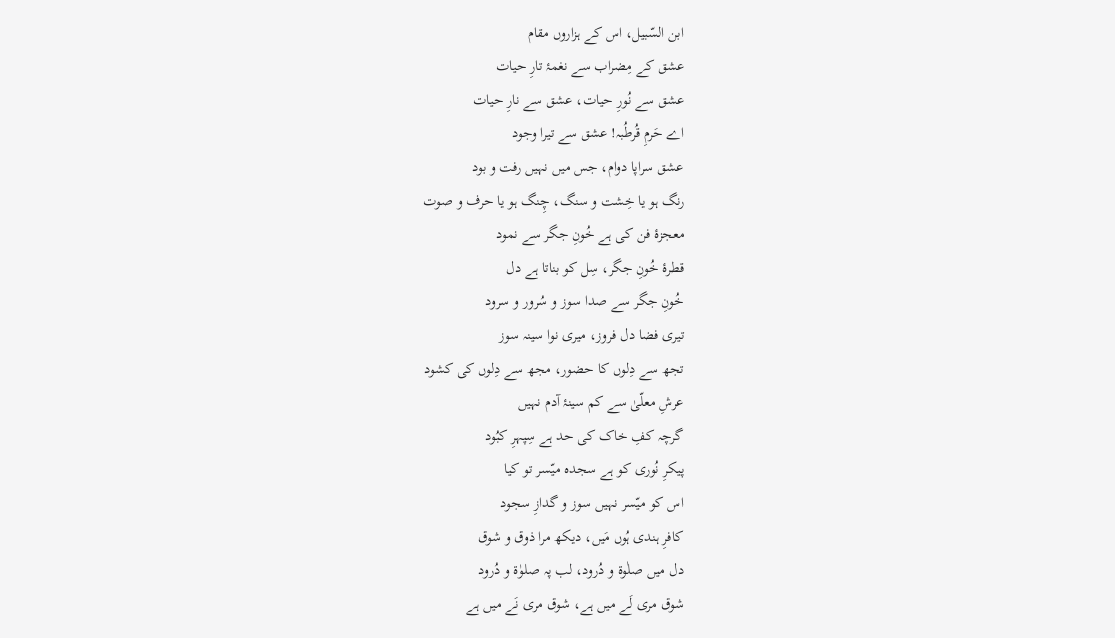ابن السّبیل، اس کے ہزاروں مقام
عشق کے مِضراب سے نغمۂ تارِ حیات
عشق سے نُورِ حیات، عشق سے نارِ حیات
اے حَرمِ قُرطُبہ! عشق سے تیرا وجود
عشق سراپا دوام، جس میں نہیں رفت و بود
رنگ ہو یا خِشت و سنگ، چِنگ ہو یا حرف و صوت
معجزۂ فن کی ہے خُونِ جگر سے نمود
قطرۂ خُونِ جگر، سِل کو بناتا ہے دل
خُونِ جگر سے صدا سوز و سُرور و سرود
تیری فضا دل فروز، میری نوا سینہ سوز
تجھ سے دِلوں کا حضور، مجھ سے دِلوں کی کشود
عرشِ معلّیٰ سے کم سینۂ آدم نہیں
گرچہ کفِ خاک کی حد ہے سِپہرِ کبُود
پیکرِ نُوری کو ہے سجدہ میّسر تو کیا
اس کو میّسر نہیں سوز و گدازِ سجود
کافرِ ہندی ہُوں مَیں، دیکھ مرا ذوق و شوق
دل میں صلٰوۃ و دُرود، لب پہ صلوٰۃ و دُرود
شوق مری لَے میں ہے، شوق مری نَے میں ہے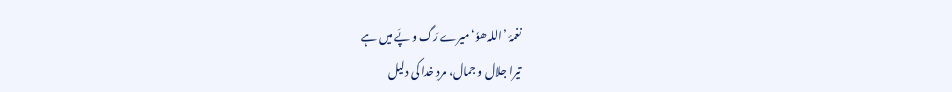نغمۂ ’اللہ‌ھوٗ‘ میرے رَگ و پَے میں ہے
تیرا جلال و جمال، مردِ خدا کی دلیل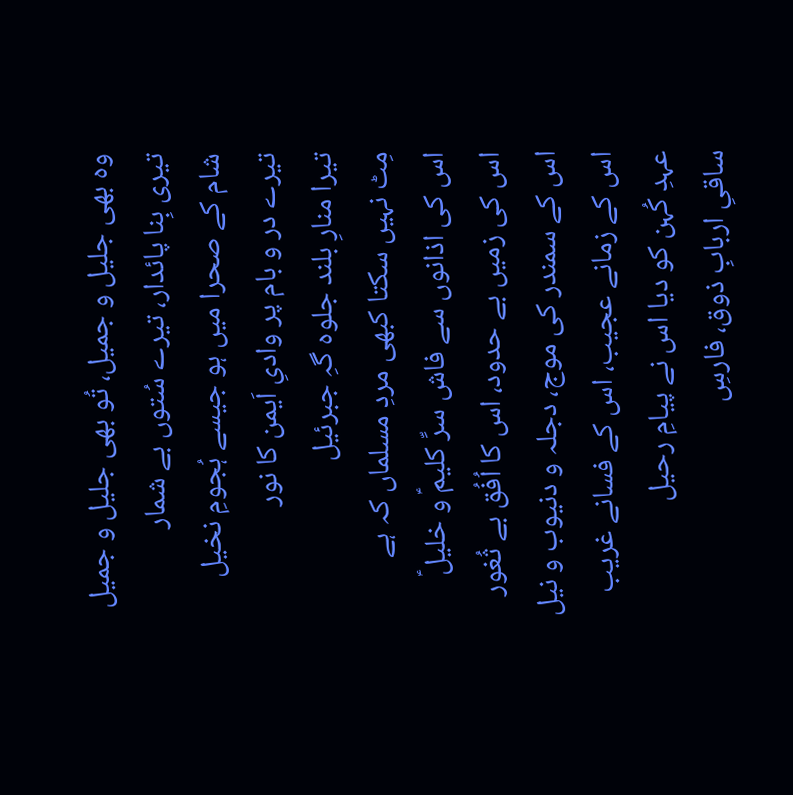وہ بھی جلیل و جمیل، تُو بھی جلیل و جمیل
تیری بِنا پائدار، تیرے سُتوں بے شمار
شام کے صحرا میں ہو جیسے ہُجومِ نخیل
تیرے در و بام پر وادیِ اَیمن کا نور
تیرا منارِ بلند جلوہ گہِ جبرئیل
مِٹ نہیں سکتا کبھی مردِ مسلماں کہ ہے
اس کی اذانوں سے فاش سرِّ کلیمؑ و خلیلؑ
اس کی زمیں بے حدود، اس کا اُفُق بے ثُغور
اس کے سمندر کی موج، دجلہ و دنیوب و نیل
اس کے زمانے عجیب، اس کے فسانے غریب
عہدِ کُہن کو دیا اس نے پیامِ رحیل
ساقیِ اربابِ ذوق، فارسِ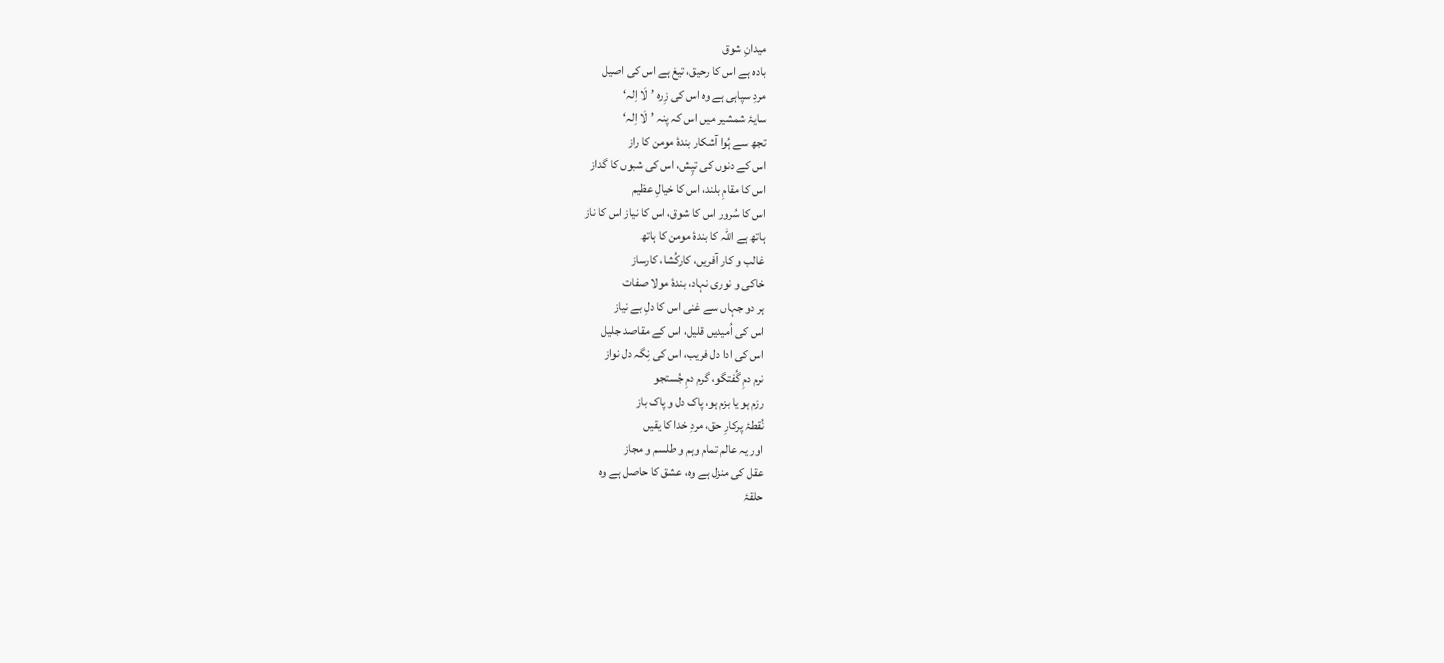میدانِ شوق
بادہ ہے اس کا رحیق، تیغ ہے اس کی اصیل
مردِ سپاہی ہے وہ اس کی زِرہ ’لَا اِلہ‘
سایۂ شمشیر میں اس کہ پنہ ’لَا اِلہ‘
تجھ سے ہُوا آشکار بندۂ مومن کا راز
اس کے دنوں کی تپِش، اس کی شبوں کا گداز
اس کا مقامِ بلند، اس کا خیالِ عظیم
اس کا سُرور اس کا شوق، اس کا نیاز اس کا ناز
ہاتھ ہے اللہ کا بندۂ مومن کا ہاتھ
غالب و کار آفریں، کارکُشا، کارساز
خاکی و نوری نہاد، بندۂ مولا صفات
ہر دو جہاں سے غنی اس کا دلِ بے نیاز
اس کی اُمیدیں قلیل، اس کے مقاصد جلیل
اس کی ادا دل فریب، اس کی نِگہ دل نواز
نرم دمِ گُفتگو، گرم دمِ جُستجو
رزم ہو یا بزم ہو، پاک دل و پاک باز
نُقطۂ پرکارِ حق، مردِ خدا کا یقیں
اور یہ عالم تمام وہم و طلسم و مجاز
عقل کی منزل ہے وہ، عشق کا حاصل ہے وہ
حلقۂ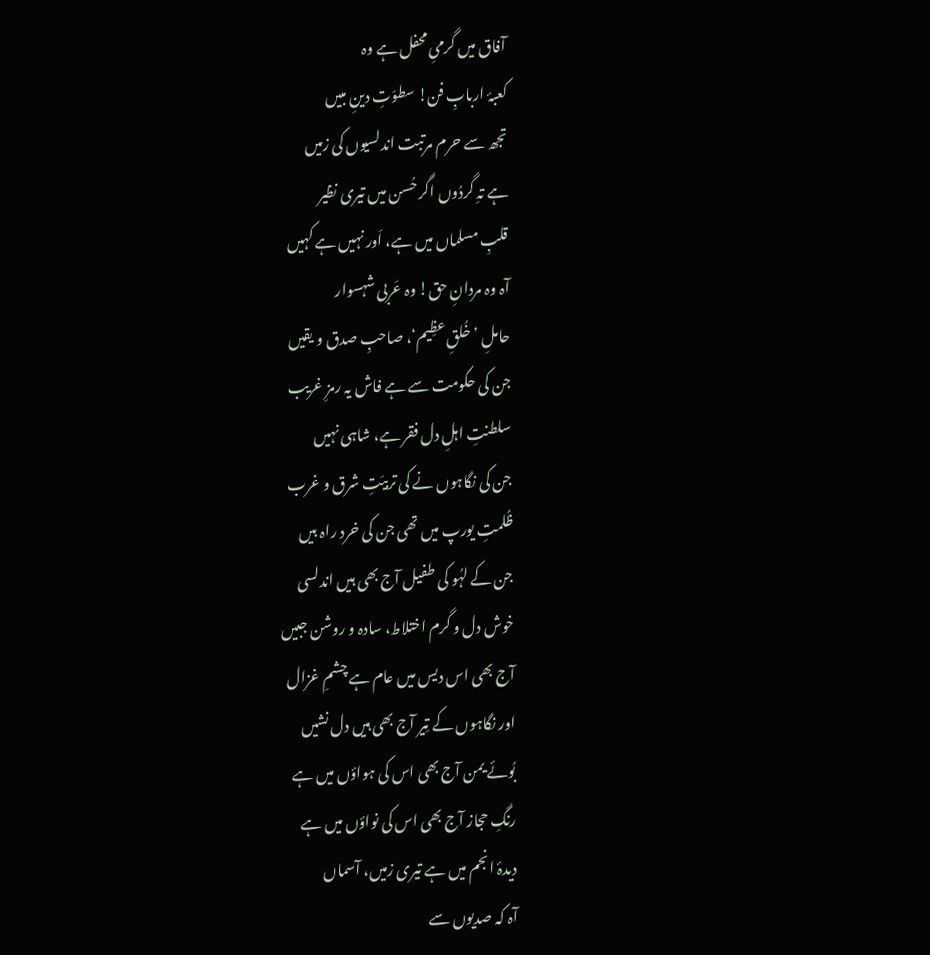آفاق میں گرمیِ محفل ہے وہ
کعبۂ اربابِ فن! سطوَتِ دینِ مبیں
تجھ سے حرم مرتبت اندلسیوں کی زمیں
ہے تہِ گردُوں اگر حُسن میں تیری نظیر
قلبِ مسلماں میں ہے، اَور نہیں ہے کہیں
آہ وہ مردانِ حق! وہ عَربی شہسوار
حاملِ ’ خُلقِ عظِیم‘، صاحبِ صدق و یقیں
جن کی حکومت سے ہے فاش یہ رمزِ غریب
سلطنتِ اہلِ دل فقر ہے، شاہی نہیں
جن کی نگاہوں نے کی تربیَتِ شرق و غرب
ظُلمتِ یورپ میں تھی جن کی خرد راہ بیں
جن کے لہُو کی طفیل آج بھی ہیں اندلسی
خوش دل و گرم اختلاط، سادہ و روشن جبیں
آج بھی اس دیس میں عام ہے چشمِ غزال
اور نگاہوں کے تِیر آج بھی ہیں دل نشیں
بُوئے یمن آج بھی اس کی ہواؤں میں ہے
رنگِ حجاز آج بھی اس کی نواؤں میں ہے
دیدۂ انجم میں ہے تیری زمیں، آسماں
آہ کہ صدیوں سے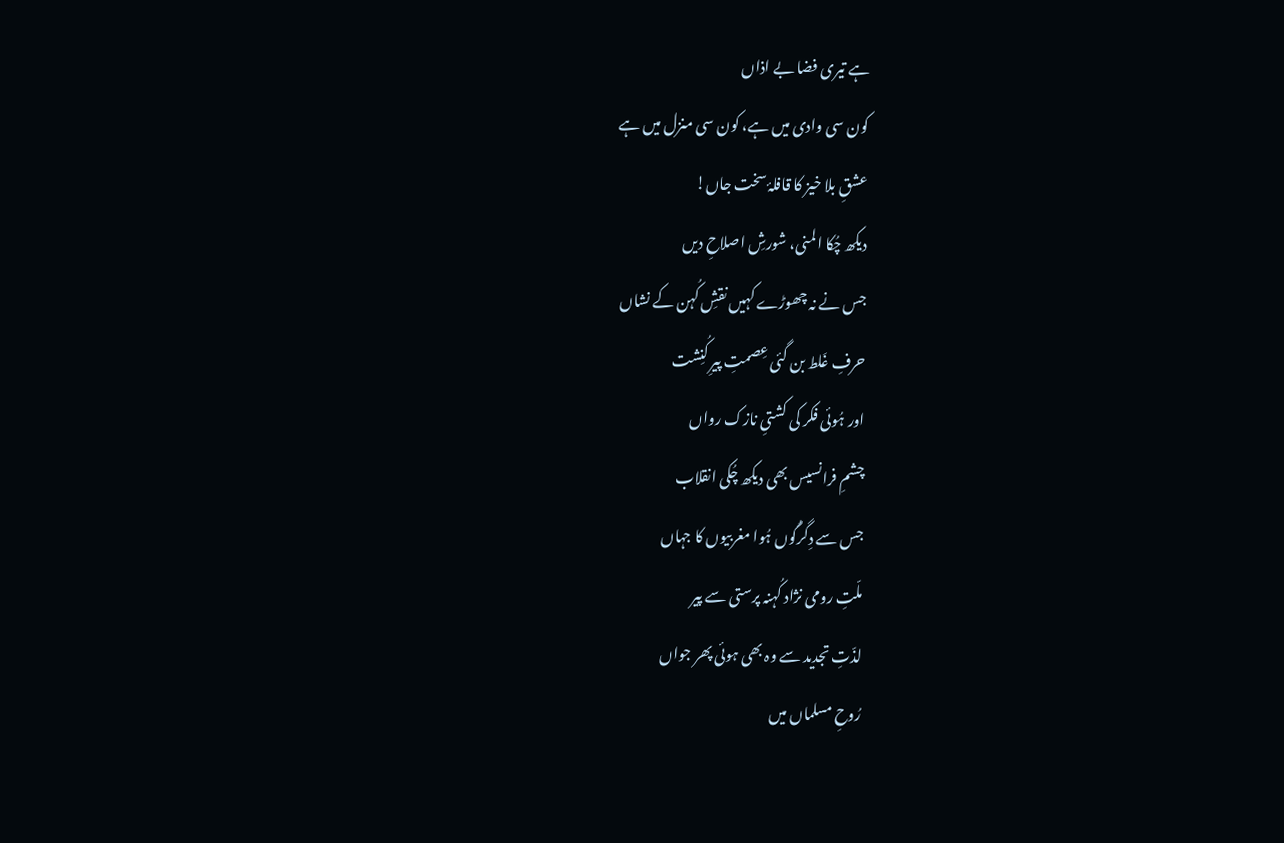ہے تیری فضا بے اذاں
کون سی وادی میں ہے، کون سی منزل میں ہے
عشقِ بلا خیز کا قافلۂ سخت جاں!
دیکھ چُکا المنی، شورشِ اصلاحِ دیں
جس نے نہ چھوڑے کہیں نقشِ کُہن کے نشاں
حرفِ غَلط بن گئی عِصمتِ پیرِ کُنِشت
اور ہُوئی فکر کی کشتیِ نازک رواں
چشمِ فرانسیس بھی دیکھ چُکی انقلاب
جس سے دِگرگُوں ہُوا مغربیوں کا جہاں
ملّتِ رومی نژاد کُہنہ پرستی سے پیر
لذّتِ تجدید سے وہ بھی ہوئی پھر جواں
رُوحِ مسلماں میں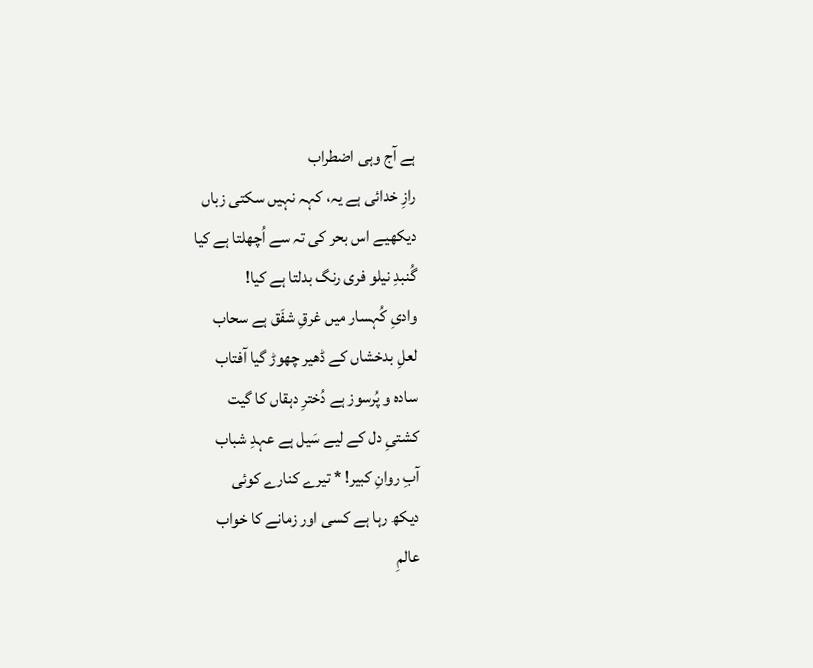ہے آج وہی اضطراب
رازِ خدائی ہے یہ، کہہ نہیں سکتی زباں
دیکھیے اس بحر کی تہ سے اُچھلتا ہے کیا
گُنبدِ نیلو فری رنگ بدلتا ہے کیا!
وادیِ کُہسار میں غرقِ شفَق ہے سحاب
لعلِ بدخشاں کے ڈھیر چھوڑ گیا آفتاب
سادہ و پُرسوز ہے دُخترِ دہقاں کا گیت
کشتیِ دل کے لیے سَیل ہے عہدِ شباب
آبِ روانِ کبیر! * تیرے کنارے کوئی
دیکھ رہا ہے کسی اور زمانے کا خواب
عالمِ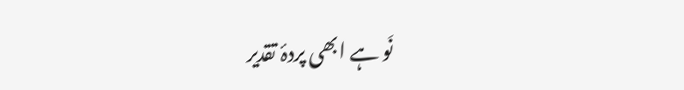نَو ہے ابھی پردۂ تقدیر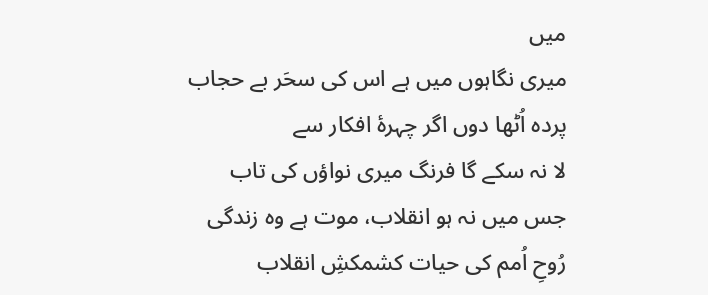میں
میری نگاہوں میں ہے اس کی سحَر بے حجاب
پردہ اُٹھا دوں اگر چہرۂ افکار سے
لا نہ سکے گا فرنگ میری نواؤں کی تاب
جس میں نہ ہو انقلاب، موت ہے وہ زندگی
رُوحِ اُمم کی حیات کشمکشِ انقلاب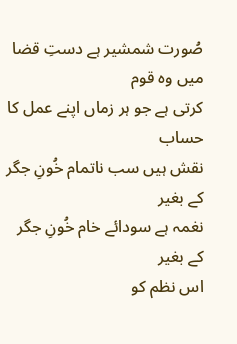صُورت شمشیر ہے دستِ قضا میں وہ قوم
کرتی ہے جو ہر زماں اپنے عمل کا حساب
نقش ہیں سب ناتمام خُونِ جگر کے بغیر
نغمہ ہے سودائے خام خُونِ جگر کے بغیر
اس نظم کو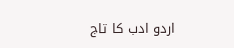اردو ادب کا تاج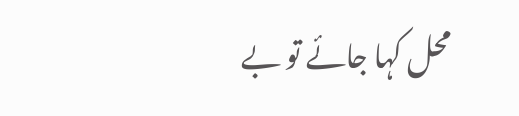محل کہا جائے تو بے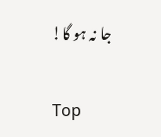جا نہ ہو گا!

Top